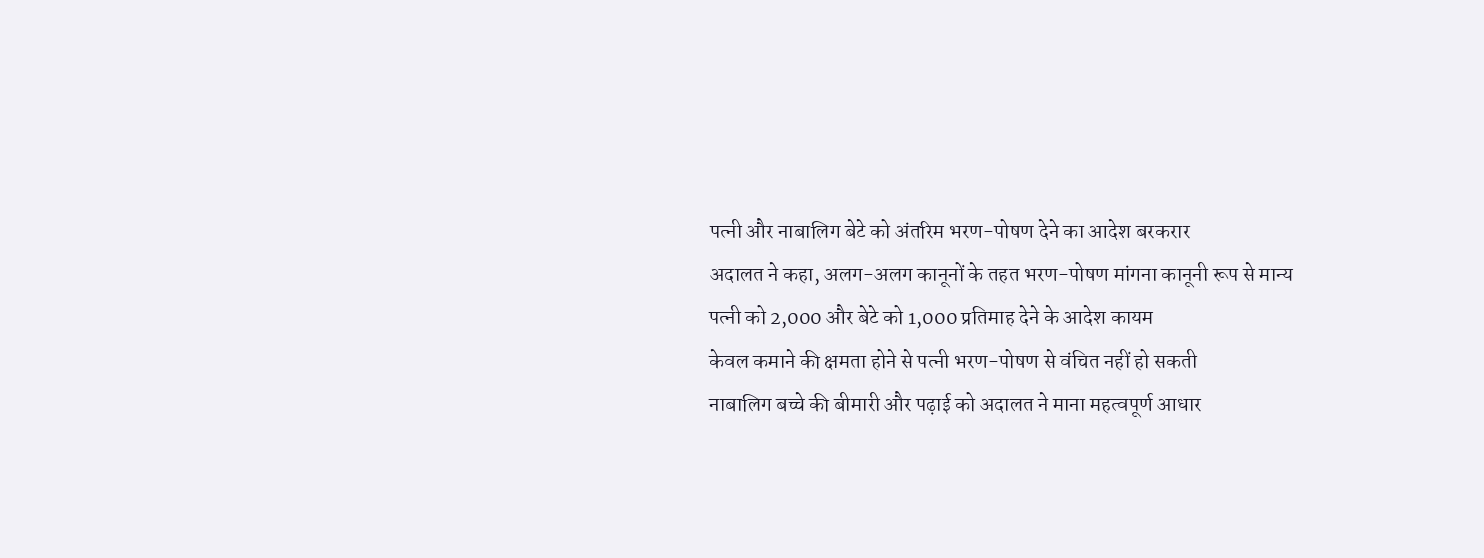पत्नी और नाबालिग बेटे को अंतरिम भरण-पोषण देने का आदेश बरकरार
अदालत ने कहा, अलग-अलग कानूनों के तहत भरण-पोषण मांगना कानूनी रूप से मान्य
पत्नी को 2,000 और बेटे को 1,000 प्रतिमाह देने के आदेश कायम
केवल कमाने की क्षमता होने से पत्नी भरण-पोषण से वंचित नहीं हो सकती
नाबालिग बच्चे की बीमारी और पढ़ाई को अदालत ने माना महत्वपूर्ण आधार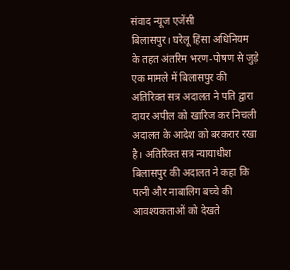संवाद न्यूज एजेंसी
बिलासपुर। घरेलू हिंसा अधिनियम के तहत अंतरिम भरण-पोषण से जुड़े एक मामले में बिलासपुर की अतिरिक्त सत्र अदालत ने पति द्वारा दायर अपील को खारिज कर निचली अदालत के आदेश को बरकरार रखा है। अतिरिक्त सत्र न्यायाधीश बिलासपुर की अदालत ने कहा कि पत्नी और नाबालिग बच्चे की आवश्यकताओं को देखते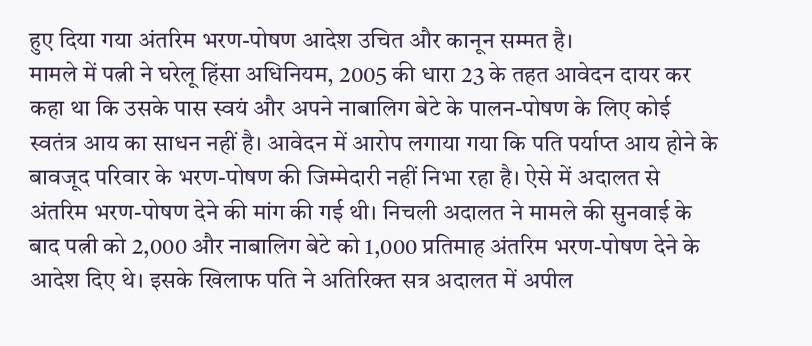हुए दिया गया अंतरिम भरण-पोषण आदेश उचित और कानून सम्मत है।
मामले में पत्नी ने घरेलू हिंसा अधिनियम, 2005 की धारा 23 के तहत आवेदन दायर कर कहा था कि उसके पास स्वयं और अपने नाबालिग बेटे के पालन-पोषण के लिए कोई स्वतंत्र आय का साधन नहीं है। आवेदन में आरोप लगाया गया कि पति पर्याप्त आय होने के बावजूद परिवार के भरण-पोषण की जिम्मेदारी नहीं निभा रहा है। ऐसे में अदालत से अंतरिम भरण-पोषण देने की मांग की गई थी। निचली अदालत ने मामले की सुनवाई के बाद पत्नी को 2,000 और नाबालिग बेटे को 1,000 प्रतिमाह अंतरिम भरण-पोषण देने के आदेश दिए थे। इसके खिलाफ पति ने अतिरिक्त सत्र अदालत में अपील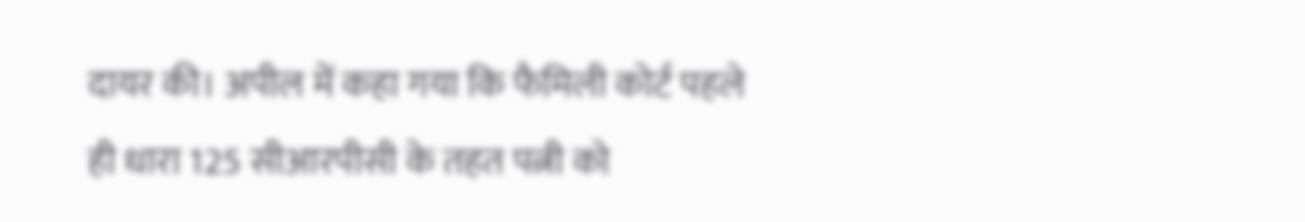दायर की। अपील में कहा गया कि फैमिली कोर्ट पहले ही धारा 125 सीआरपीसी के तहत पत्नी को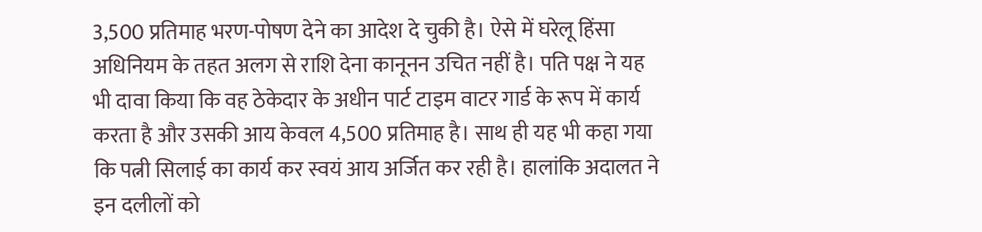3,500 प्रतिमाह भरण-पोषण देने का आदेश दे चुकी है। ऐसे में घरेलू हिंसा अधिनियम के तहत अलग से राशि देना कानूनन उचित नहीं है। पति पक्ष ने यह भी दावा किया कि वह ठेकेदार के अधीन पार्ट टाइम वाटर गार्ड के रूप में कार्य करता है और उसकी आय केवल 4,500 प्रतिमाह है। साथ ही यह भी कहा गया कि पत्नी सिलाई का कार्य कर स्वयं आय अर्जित कर रही है। हालांकि अदालत ने इन दलीलों को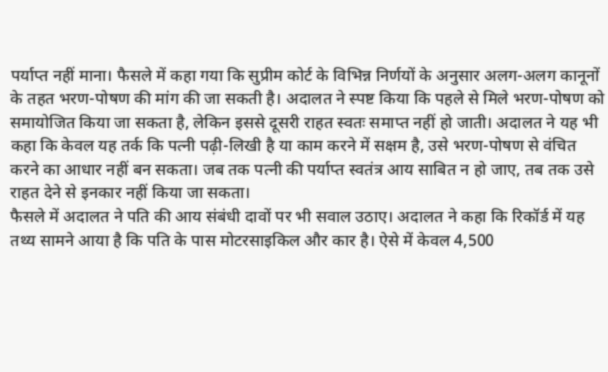पर्याप्त नहीं माना। फैसले में कहा गया कि सुप्रीम कोर्ट के विभिन्न निर्णयों के अनुसार अलग-अलग कानूनों के तहत भरण-पोषण की मांग की जा सकती है। अदालत ने स्पष्ट किया कि पहले से मिले भरण-पोषण को समायोजित किया जा सकता है, लेकिन इससे दूसरी राहत स्वतः समाप्त नहीं हो जाती। अदालत ने यह भी कहा कि केवल यह तर्क कि पत्नी पढ़ी-लिखी है या काम करने में सक्षम है, उसे भरण-पोषण से वंचित करने का आधार नहीं बन सकता। जब तक पत्नी की पर्याप्त स्वतंत्र आय साबित न हो जाए, तब तक उसे राहत देने से इनकार नहीं किया जा सकता।
फैसले में अदालत ने पति की आय संबंधी दावों पर भी सवाल उठाए। अदालत ने कहा कि रिकॉर्ड में यह तथ्य सामने आया है कि पति के पास मोटरसाइकिल और कार है। ऐसे में केवल 4,500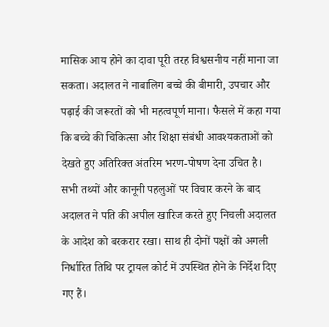मासिक आय होने का दावा पूरी तरह विश्वसनीय नहीं माना जा सकता। अदालत ने नाबालिग बच्चे की बीमारी, उपचार और पढ़ाई की जरूरतों को भी महत्वपूर्ण माना। फैसले में कहा गया कि बच्चे की चिकित्सा और शिक्षा संबंधी आवश्यकताओं को देखते हुए अतिरिक्त अंतरिम भरण-पोषण देना उचित है। सभी तथ्यों और कानूनी पहलुओं पर विचार करने के बाद अदालत ने पति की अपील खारिज करते हुए निचली अदालत के आदेश को बरकरार रखा। साथ ही दोनों पक्षों को अगली निर्धारित तिथि पर ट्रायल कोर्ट में उपस्थित होने के निर्देश दिए गए हैं।